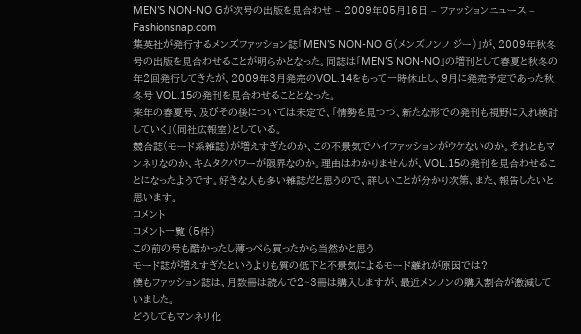MEN’S NON-NO Gが次号の出版を見合わせ – 2009年05月16日 – ファッションニュース – Fashionsnap.com
集英社が発行するメンズファッション誌「MEN’S NON-NO G(メンズノンノ ジー)」が、2009年秋冬号の出版を見合わせることが明らかとなった。同誌は「MEN’S NON-NO」の増刊として春夏と秋冬の年2回発行してきたが、2009年3月発売のVOL.14をもって一時休止し、9月に発売予定であった秋冬号 VOL.15の発刊を見合わせることとなった。
来年の春夏号、及びその後については未定で、「情勢を見つつ、新たな形での発刊も視野に入れ検討していく」(同社広報室)としている。
競合誌(モード系雑誌)が増えすぎたのか、この不景気でハイファッションがウケないのか。それともマンネリなのか、キムタクパワーが限界なのか。理由はわかりませんが、VOL.15の発刊を見合わせることになったようです。好きな人も多い雑誌だと思うので、詳しいことが分かり次第、また、報告したいと思います。
コメント
コメント一覧 (5件)
この前の号も酷かったし薄っぺら買ったから当然かと思う
モード誌が増えすぎたというよりも質の低下と不景気によるモード離れが原因では?
僕もファッション誌は、月数冊は読んで2~3冊は購入しますが、最近メンノンの購入割合が激減していました。
どうしてもマンネリ化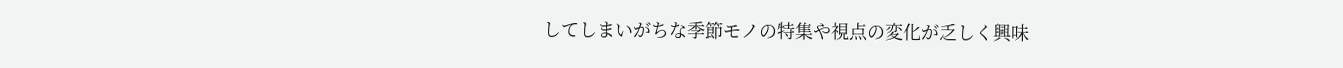してしまいがちな季節モノの特集や視点の変化が乏しく興味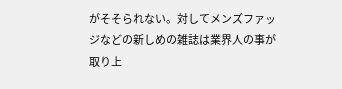がそそられない。対してメンズファッジなどの新しめの雑誌は業界人の事が取り上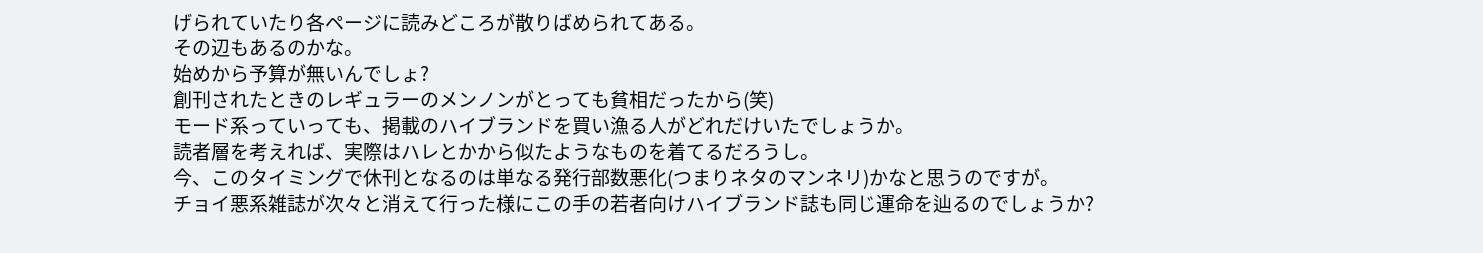げられていたり各ページに読みどころが散りばめられてある。
その辺もあるのかな。
始めから予算が無いんでしょ?
創刊されたときのレギュラーのメンノンがとっても貧相だったから(笑)
モード系っていっても、掲載のハイブランドを買い漁る人がどれだけいたでしょうか。
読者層を考えれば、実際はハレとかから似たようなものを着てるだろうし。
今、このタイミングで休刊となるのは単なる発行部数悪化(つまりネタのマンネリ)かなと思うのですが。
チョイ悪系雑誌が次々と消えて行った様にこの手の若者向けハイブランド誌も同じ運命を辿るのでしょうか?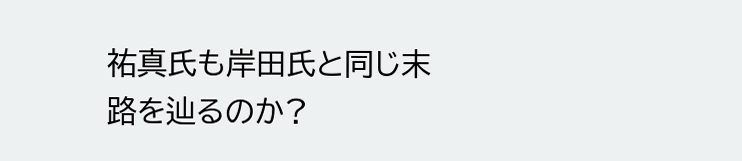祐真氏も岸田氏と同じ末路を辿るのか?